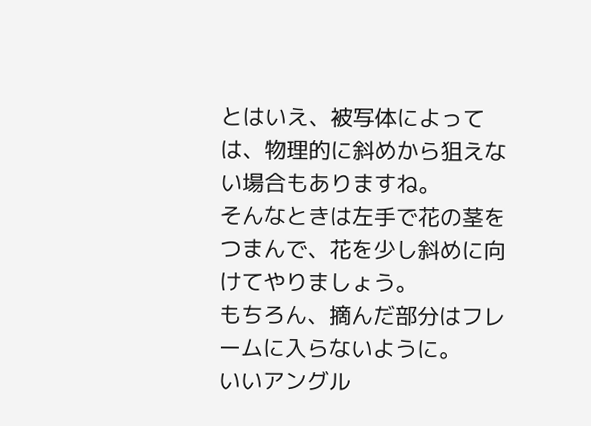とはいえ、被写体によっては、物理的に斜めから狙えない場合もありますね。
そんなときは左手で花の茎をつまんで、花を少し斜めに向けてやりましょう。
もちろん、摘んだ部分はフレームに入らないように。
いいアングル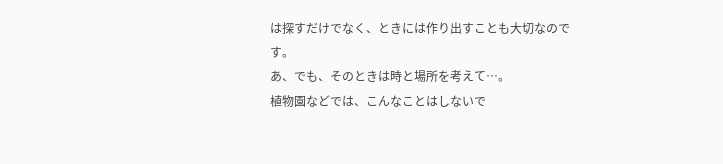は探すだけでなく、ときには作り出すことも大切なのです。
あ、でも、そのときは時と場所を考えて…。
植物園などでは、こんなことはしないで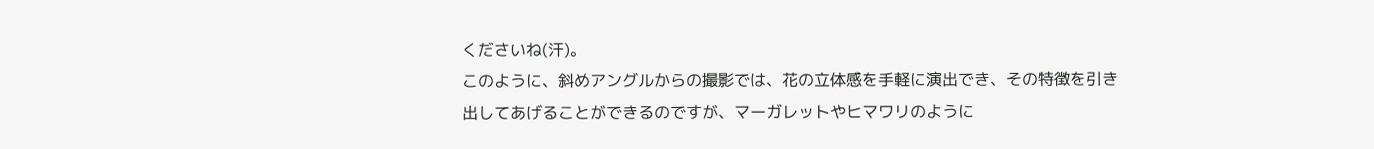くださいね(汗)。
このように、斜めアングルからの撮影では、花の立体感を手軽に演出でき、その特徴を引き出してあげることができるのですが、マーガレットやヒマワリのように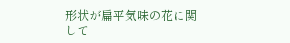形状が扁平気味の花に関して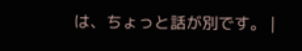は、ちょっと話が別です。 |